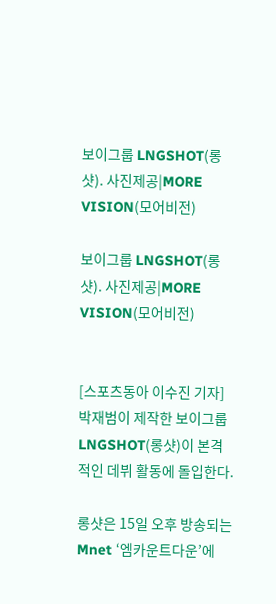보이그룹 LNGSHOT(롱샷). 사진제공|MORE VISION(모어비전)

보이그룹 LNGSHOT(롱샷). 사진제공|MORE VISION(모어비전)


[스포츠동아 이수진 기자] 박재범이 제작한 보이그룹 LNGSHOT(롱샷)이 본격적인 데뷔 활동에 돌입한다.

롱샷은 15일 오후 방송되는 Mnet ‘엠카운트다운’에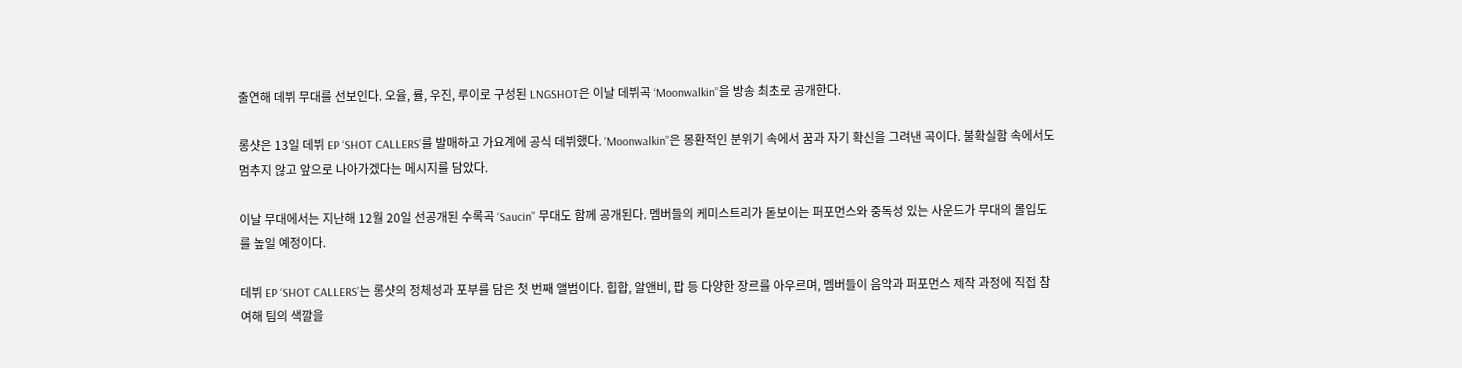출연해 데뷔 무대를 선보인다. 오율, 률, 우진, 루이로 구성된 LNGSHOT은 이날 데뷔곡 ‘Moonwalkin’’을 방송 최초로 공개한다.

롱샷은 13일 데뷔 EP ‘SHOT CALLERS’를 발매하고 가요계에 공식 데뷔했다. ‘Moonwalkin’’은 몽환적인 분위기 속에서 꿈과 자기 확신을 그려낸 곡이다. 불확실함 속에서도 멈추지 않고 앞으로 나아가겠다는 메시지를 담았다.

이날 무대에서는 지난해 12월 20일 선공개된 수록곡 ‘Saucin’’ 무대도 함께 공개된다. 멤버들의 케미스트리가 돋보이는 퍼포먼스와 중독성 있는 사운드가 무대의 몰입도를 높일 예정이다.

데뷔 EP ‘SHOT CALLERS’는 롱샷의 정체성과 포부를 담은 첫 번째 앨범이다. 힙합, 알앤비, 팝 등 다양한 장르를 아우르며, 멤버들이 음악과 퍼포먼스 제작 과정에 직접 참여해 팀의 색깔을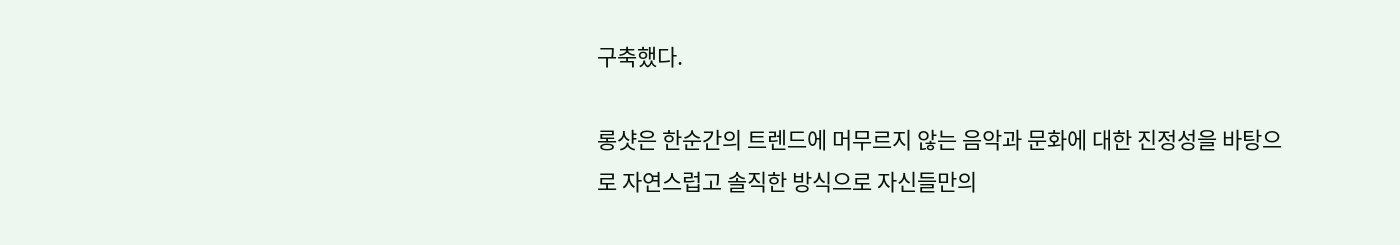구축했다.

롱샷은 한순간의 트렌드에 머무르지 않는 음악과 문화에 대한 진정성을 바탕으로 자연스럽고 솔직한 방식으로 자신들만의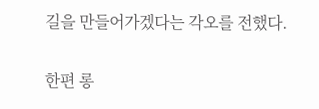길을 만들어가겠다는 각오를 전했다.

한편 롱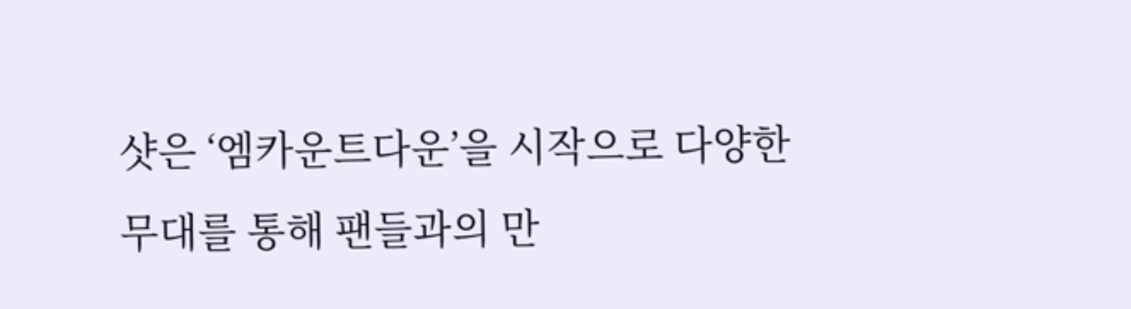샷은 ‘엠카운트다운’을 시작으로 다양한 무대를 통해 팬들과의 만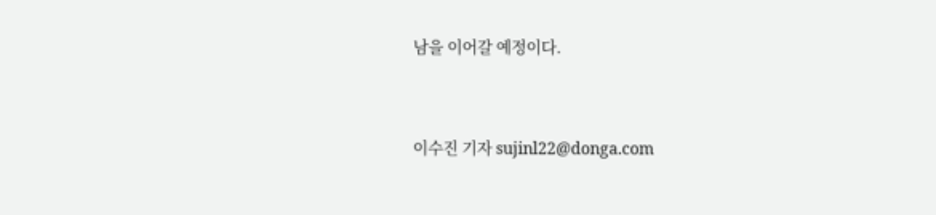남을 이어갈 예정이다.


이수진 기자 sujinl22@donga.com